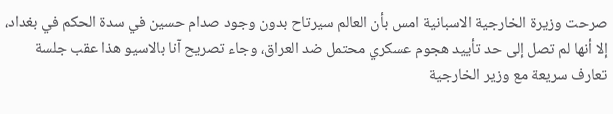صرحت وزيرة الخارجية الاسبانية امس بأن العالم سيرتاح بدون وجود صدام حسين في سدة الحكم في بغداد، إلا أنها لم تصل إلى حد تأييد هجوم عسكري محتمل ضد العراق، وجاء تصريح آنا بالاسيو هذا عقب جلسة تعارف سريعة مع وزير الخارجية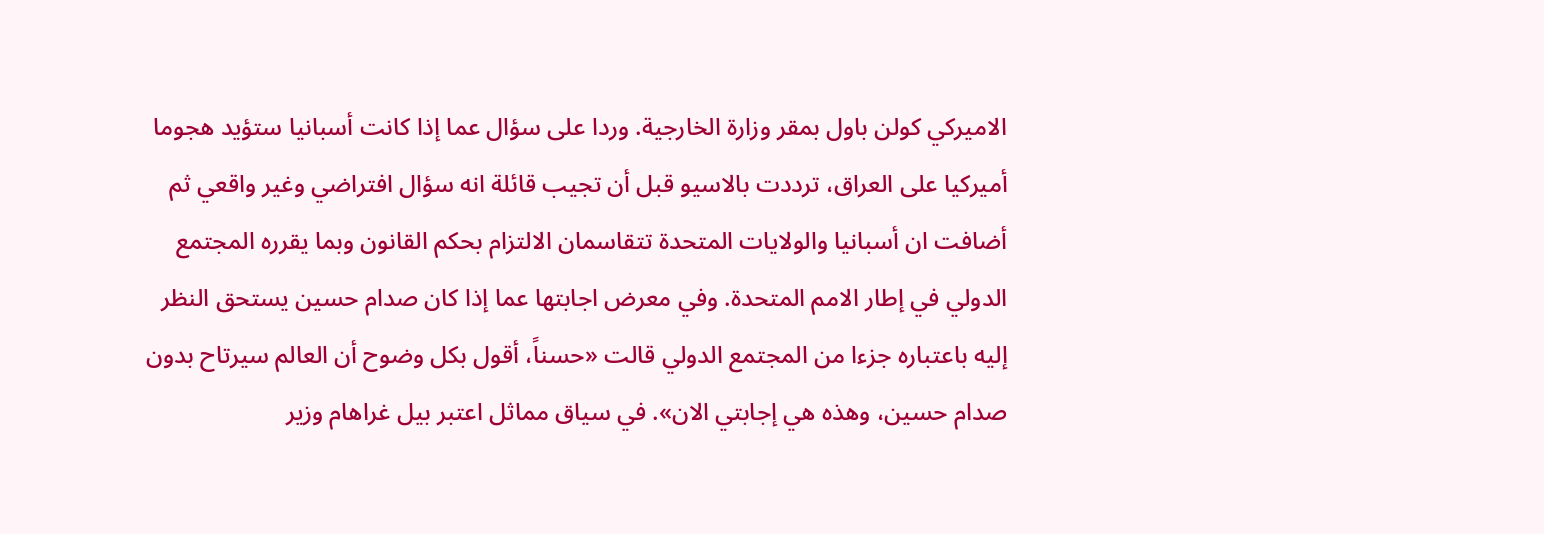الاميركي كولن باول بمقر وزارة الخارجية. وردا على سؤال عما إذا كانت أسبانيا ستؤيد هجوما أميركيا على العراق، ترددت بالاسيو قبل أن تجيب قائلة انه سؤال افتراضي وغير واقعي ثم أضافت ان أسبانيا والولايات المتحدة تتقاسمان الالتزام بحكم القانون وبما يقرره المجتمع الدولي في إطار الامم المتحدة. وفي معرض اجابتها عما إذا كان صدام حسين يستحق النظر إليه باعتباره جزءا من المجتمع الدولي قالت «حسناً، أقول بكل وضوح أن العالم سيرتاح بدون صدام حسين، وهذه هي إجابتي الان». في سياق مماثل اعتبر بيل غراهام وزير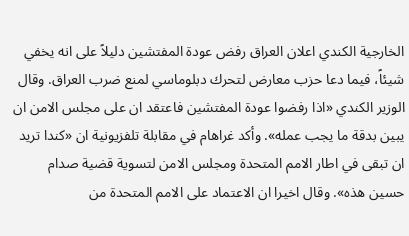الخارجية الكندي اعلان العراق رفض عودة المفتشين دليلاً على انه يخفي شيئاً، فيما دعا حزب معارض لتحرك دبلوماسي لمنع ضرب العراق. وقال الوزير الكندي «اذا رفضوا عودة المفتشين فاعتقد ان على مجلس الامن ان يبين بدقة ما يجب عمله». وأكد غراهام في مقابلة تلفزيونية ان «كندا تريد ان تبقى في اطار الامم المتحدة ومجلس الامن لتسوية قضية صدام حسين هذه». وقال اخيرا ان الاعتماد على الامم المتحدة من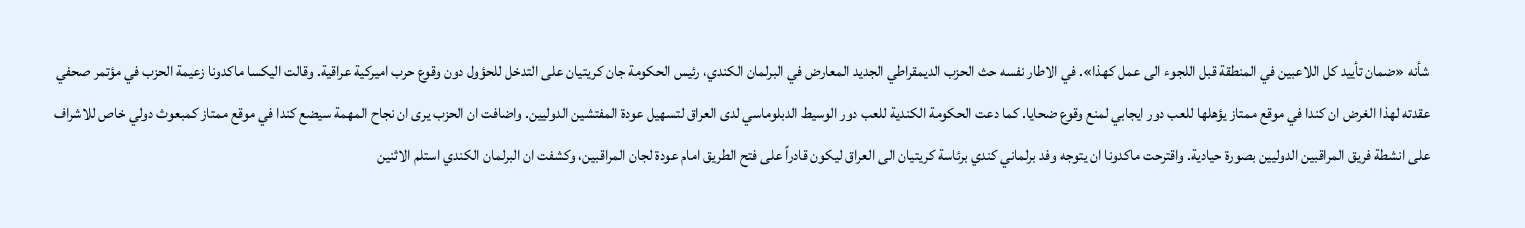شأنه «ضمان تأييد كل اللاعبين في المنطقة قبل اللجوء الى عمل كهذا». في الاطار نفسه حث الحزب الديمقراطي الجديد المعارض في البرلمان الكندي، رئيس الحكومة جان كريتيان على التدخل للحؤول دون وقوع حرب اميركية عراقية. وقالت اليكسا ماكدونا زعيمة الحزب في مؤتمر صحفي عقدته لهذا الغرض ان كندا في موقع ممتاز يؤهلها للعب دور ايجابي لمنع وقوع ضحايا. كما دعت الحكومة الكندية للعب دور الوسيط الدبلوماسي لدى العراق لتسهيل عودة المفتشين الدوليين. واضافت ان الحزب يرى ان نجاح المهمة سيضع كندا في موقع ممتاز كمبعوث دولي خاص للاشراف على انشطة فريق المراقبين الدوليين بصورة حيادية. واقترحت ماكدونا ان يتوجه وفد برلماني كندي برئاسة كريتيان الى العراق ليكون قادراً على فتح الطريق امام عودة لجان المراقبين، وكشفت ان البرلمان الكندي استلم الاثنين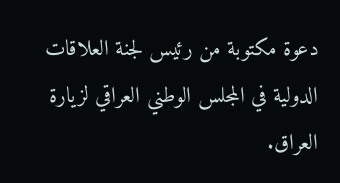دعوة مكتوبة من رئيس لجنة العلاقات الدولية في المجلس الوطني العراقي لزيارة العراق.